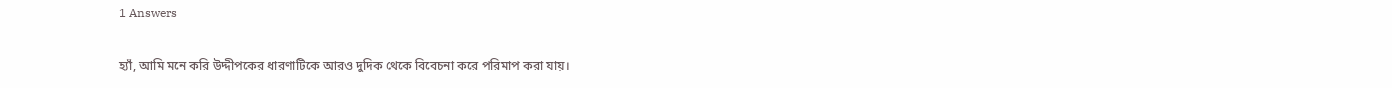1 Answers

হ্যাঁ, আমি মনে করি উদ্দীপকের ধারণাটিকে আরও দুদিক থেকে বিবেচনা করে পরিমাপ করা যায়।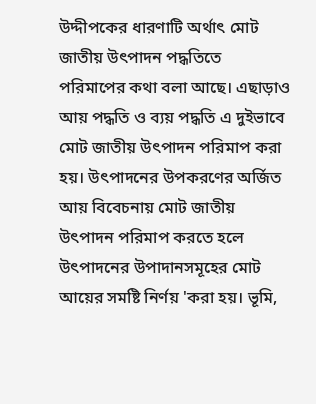উদ্দীপকের ধারণাটি অর্থাৎ মোট জাতীয় উৎপাদন পদ্ধতিতে পরিমাপের কথা বলা আছে। এছাড়াও আয় পদ্ধতি ও ব্যয় পদ্ধতি এ দুইভাবে মোট জাতীয় উৎপাদন পরিমাপ করা হয়। উৎপাদনের উপকরণের অর্জিত আয় বিবেচনায় মোট জাতীয় উৎপাদন পরিমাপ করতে হলে উৎপাদনের উপাদানসমূহের মোট আয়ের সমষ্টি নির্ণয় 'করা হয়। ভূমি,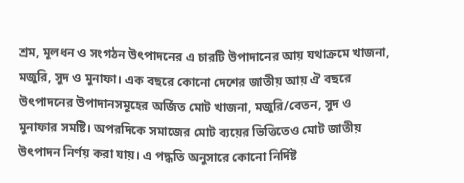শ্রম, মূলধন ও সংগঠন উৎপাদনের এ চারটি উপাদানের আয় যথাক্রমে খাজনা, মজুরি, সুদ ও মুনাফা। এক বছরে কোনো দেশের জাতীয় আয় ঐ বছরে উৎপাদনের উপাদানসমূহের অর্জিত মোট খাজনা, মজুরি/বেতন, সুদ ও মুনাফার সমষ্টি। অপরদিকে সমাজের মোট ব্যয়ের ভিত্তিতেও মোট জাতীয় উৎপাদন নির্ণয় করা যায়। এ পদ্ধতি অনুসারে কোনো নির্দিষ্ট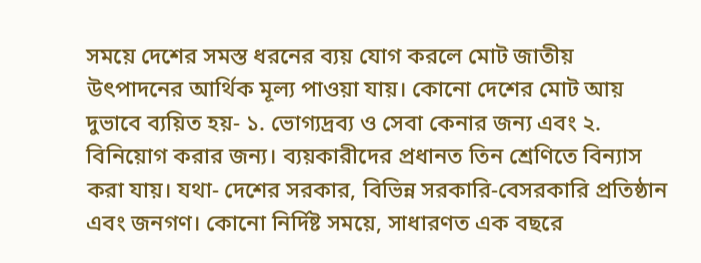সময়ে দেশের সমস্ত ধরনের ব্যয় যোগ করলে মোট জাতীয় উৎপাদনের আর্থিক মূল্য পাওয়া যায়। কোনো দেশের মোট আয় দুভাবে ব্যয়িত হয়- ১. ভোগ্যদ্রব্য ও সেবা কেনার জন্য এবং ২. বিনিয়োগ করার জন্য। ব্যয়কারীদের প্রধানত তিন শ্রেণিতে বিন্যাস করা যায়। যথা- দেশের সরকার, বিভিন্ন সরকারি-বেসরকারি প্রতিষ্ঠান এবং জনগণ। কোনো নির্দিষ্ট সময়ে, সাধারণত এক বছরে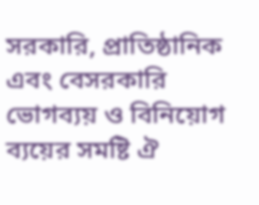সরকারি, প্রাতিষ্ঠানিক এবং বেসরকারি ভোগব্যয় ও বিনিয়োগ ব্যয়ের সমষ্টি ঐ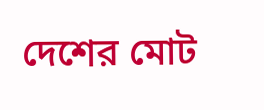দেশের মোট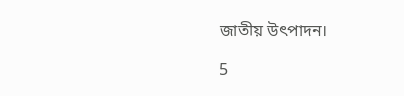জাতীয় উৎপাদন।

5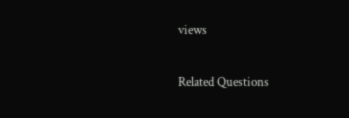views

Related Questions